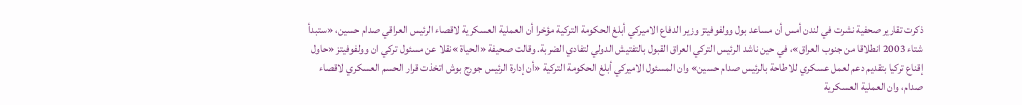ذكرت تقارير صحفية نشرت في لندن أمس أن مساعد بول وولفوفيتز وزير الدفاع الاميركي أبلغ الحكومة التركية مؤخرا أن العملية العسكرية لاقصاء الرئيس العراقي صدام حسين، «ستبدأ شتاء 2003 انطلاقا من جنوب العراق»، في حين ناشد الرئيس التركي العراق القبول بالتفتيش الدولي لتفادي الضربة. وقالت صحيفة «الحياة »نقلا عن مسئول تركي ان وولفوفيتز «حاول إقناع تركيا بتقديم دعم لعمل عسكري للاطاحة بالرئيس صدام حسين» وان المسئول الاميركي أبلغ الحكومة التركية «أن إدارة الرئيس جورج بوش اتخذت قرار الحسم العسكري لاقصاء صدام، وان العملية العسكرية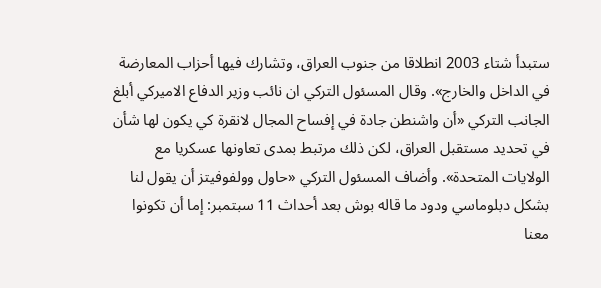ستبدأ شتاء 2003 انطلاقا من جنوب العراق، وتشارك فيها أحزاب المعارضة في الداخل والخارج». وقال المسئول التركي ان نائب وزير الدفاع الاميركي أبلغ الجانب التركي «أن واشنطن جادة في إفساح المجال لانقرة كي يكون لها شأن في تحديد مستقبل العراق، لكن ذلك مرتبط بمدى تعاونها عسكريا مع الولايات المتحدة». وأضاف المسئول التركي «حاول وولفوفيتز أن يقول لنا بشكل دبلوماسي ودود ما قاله بوش بعد أحداث 11 سبتمبر: إما أن تكونوا معنا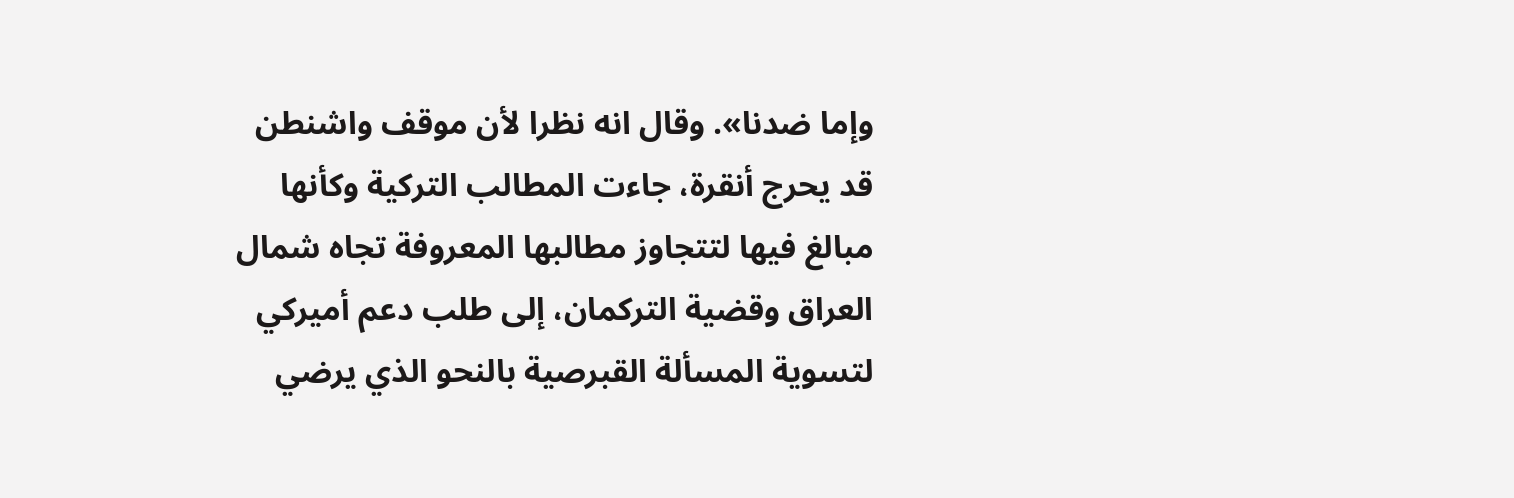وإما ضدنا». وقال انه نظرا لأن موقف واشنطن قد يحرج أنقرة، جاءت المطالب التركية وكأنها مبالغ فيها لتتجاوز مطالبها المعروفة تجاه شمال العراق وقضية التركمان، إلى طلب دعم أميركي لتسوية المسألة القبرصية بالنحو الذي يرضي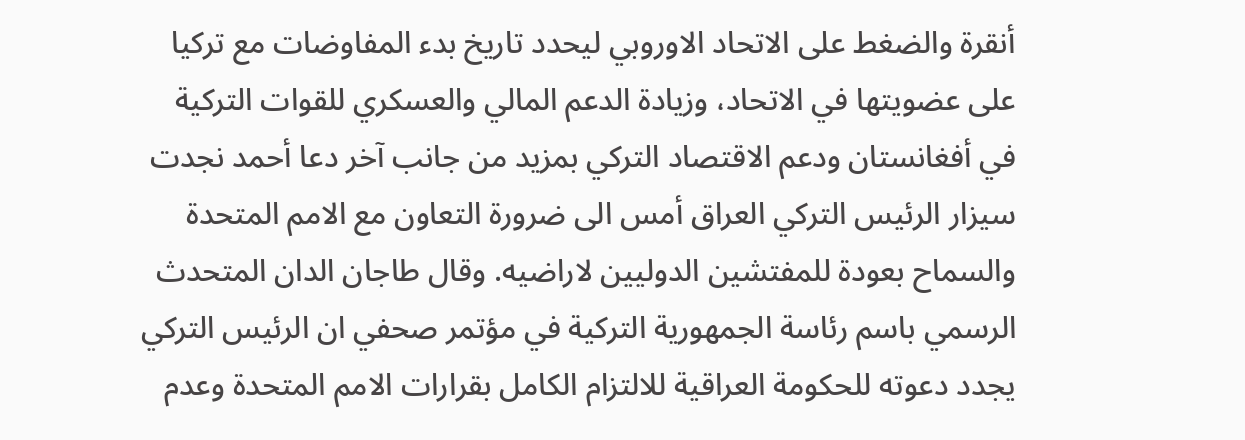أنقرة والضغط على الاتحاد الاوروبي ليحدد تاريخ بدء المفاوضات مع تركيا على عضويتها في الاتحاد، وزيادة الدعم المالي والعسكري للقوات التركية في أفغانستان ودعم الاقتصاد التركي بمزيد من جانب آخر دعا أحمد نجدت سيزار الرئيس التركي العراق أمس الى ضرورة التعاون مع الامم المتحدة والسماح بعودة للمفتشين الدوليين لاراضيه. وقال طاجان الدان المتحدث الرسمي باسم رئاسة الجمهورية التركية في مؤتمر صحفي ان الرئيس التركي يجدد دعوته للحكومة العراقية للالتزام الكامل بقرارات الامم المتحدة وعدم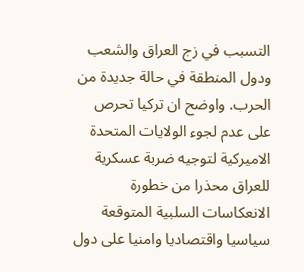التسبب في زج العراق والشعب ودول المنطقة في حالة جديدة من الحرب. واوضح ان تركيا تحرص على عدم لجوء الولايات المتحدة الاميركية لتوجيه ضربة عسكرية للعراق محذرا من خطورة الانعكاسات السلبية المتوقعة سياسيا واقتصاديا وامنيا على دول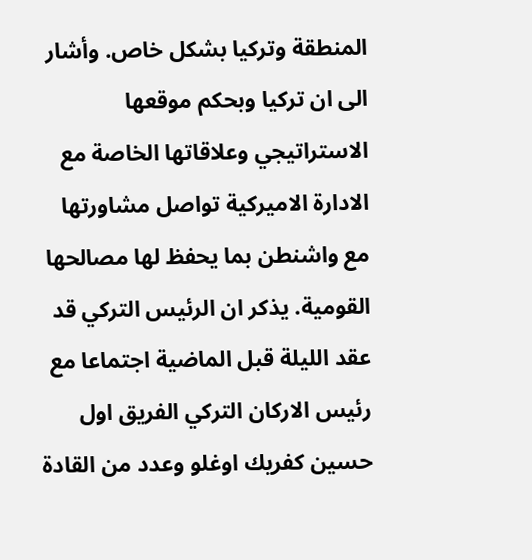المنطقة وتركيا بشكل خاص. وأشار الى ان تركيا وبحكم موقعها الاستراتيجي وعلاقاتها الخاصة مع الادارة الاميركية تواصل مشاورتها مع واشنطن بما يحفظ لها مصالحها القومية. يذكر ان الرئيس التركي قد عقد الليلة قبل الماضية اجتماعا مع رئيس الاركان التركي الفريق اول حسين كفريك اوغلو وعدد من القادة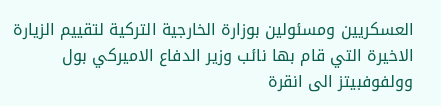العسكريين ومسئولين بوزارة الخارجية التركية لتقييم الزيارة الاخيرة التي قام بها نائب وزير الدفاع الاميركي بول وولفوفبيتز الى انقرة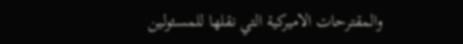والمقترحات الاميركية التي نقلها للمسئولين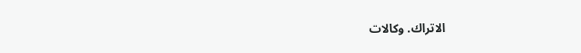الاتراك. وكالات